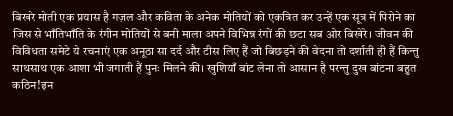बिखरे मोती एक प्रयास है गज़ल और कविता के अनेक मोतियों को एकत्रित कर उन्हें एक सूत्र में पिरोने का जिस से भाँतिभाँति के रंगीन मोतियों से बनी माला अपने विभिन्न रंगों की छटा सब ओर बिखेरे। जीवन की विविधता समेटे ये रचनाएं एक अनूठा सा दर्द और टीस लिए हैं जो बिछड़ने की वेदना तो दर्शाती ही हैं किन्तु साथसाथ एक आशा भी जगाती हैं पुनः मिलने की। खुशियाँ बांट लेना तो आसान है परन्तु दुख बांटना बहुत कठिन!इन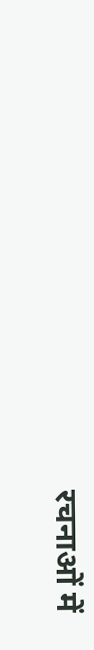रचनाओं में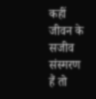कहीं जीवन के सजीव संस्मरण हैं तो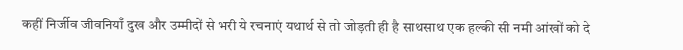कहीं निर्जीव जीवनियाँ दुख और उम्मीदों से भरी ये रचनाएं यथार्थ से तो जोड़ती ही है साथसाथ एक हल्की सी नमी आंखों को दे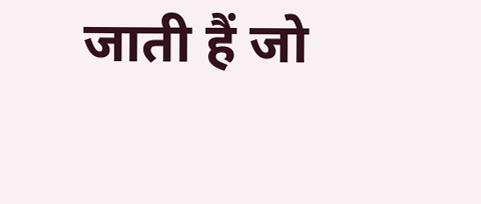जाती हैं जो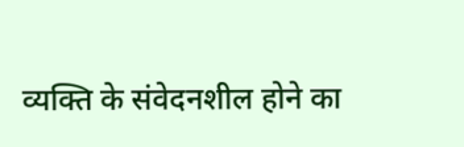व्यक्ति के संवेदनशील होने का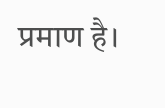प्रमाण है।